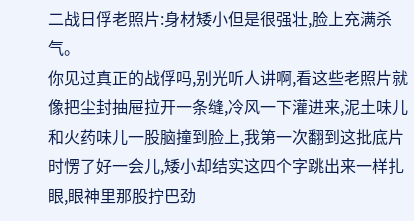二战日俘老照片:身材矮小但是很强壮,脸上充满杀气。
你见过真正的战俘吗,别光听人讲啊,看这些老照片就像把尘封抽屉拉开一条缝,冷风一下灌进来,泥土味儿和火药味儿一股脑撞到脸上,我第一次翻到这批底片时愣了好一会儿,矮小却结实这四个字跳出来一样扎眼,眼神里那股拧巴劲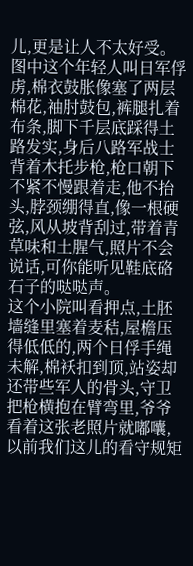儿,更是让人不太好受。
图中这个年轻人叫日军俘虏,棉衣鼓胀像塞了两层棉花,袖肘鼓包,裤腿扎着布条,脚下千层底踩得土路发实,身后八路军战士背着木托步枪,枪口朝下不紧不慢跟着走,他不抬头,脖颈绷得直,像一根硬弦,风从坡背刮过,带着青草味和土腥气,照片不会说话,可你能听见鞋底硌石子的哒哒声。
这个小院叫看押点,土胚墙缝里塞着麦秸,屋檐压得低低的,两个日俘手绳未解,棉袄扣到顶,站姿却还带些军人的骨头,守卫把枪横抱在臂弯里,爷爷看着这张老照片就嘟囔,以前我们这儿的看守规矩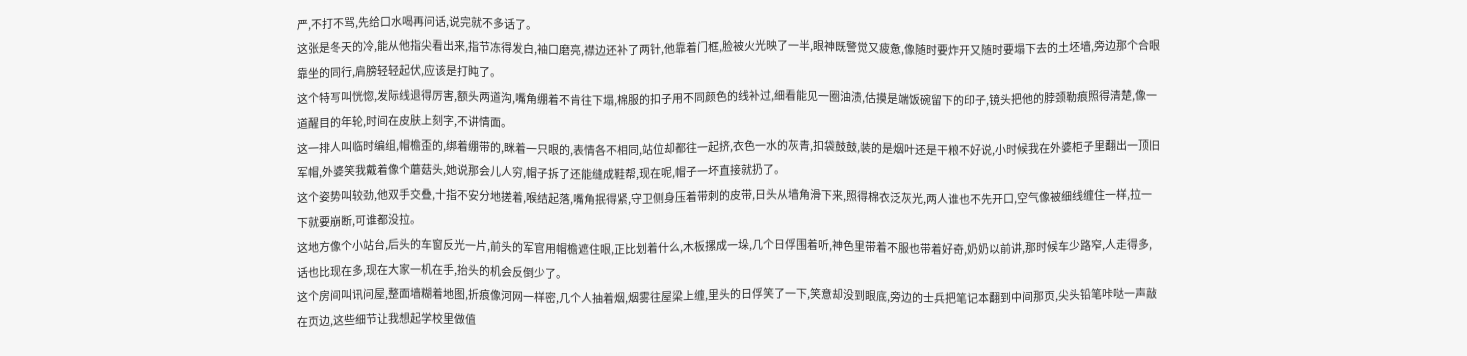严,不打不骂,先给口水喝再问话,说完就不多话了。
这张是冬天的冷,能从他指尖看出来,指节冻得发白,袖口磨亮,襟边还补了两针,他靠着门框,脸被火光映了一半,眼神既警觉又疲惫,像随时要炸开又随时要塌下去的土坯墙,旁边那个合眼靠坐的同行,肩膀轻轻起伏,应该是打盹了。
这个特写叫恍惚,发际线退得厉害,额头两道沟,嘴角绷着不肯往下塌,棉服的扣子用不同颜色的线补过,细看能见一圈油渍,估摸是端饭碗留下的印子,镜头把他的脖颈勒痕照得清楚,像一道醒目的年轮,时间在皮肤上刻字,不讲情面。
这一排人叫临时编组,帽檐歪的,绑着绷带的,眯着一只眼的,表情各不相同,站位却都往一起挤,衣色一水的灰青,扣袋鼓鼓,装的是烟叶还是干粮不好说,小时候我在外婆柜子里翻出一顶旧军帽,外婆笑我戴着像个蘑菇头,她说那会儿人穷,帽子拆了还能缝成鞋帮,现在呢,帽子一坏直接就扔了。
这个姿势叫较劲,他双手交叠,十指不安分地搓着,喉结起落,嘴角抿得紧,守卫侧身压着带刺的皮带,日头从墙角滑下来,照得棉衣泛灰光,两人谁也不先开口,空气像被细线缠住一样,拉一下就要崩断,可谁都没拉。
这地方像个小站台,后头的车窗反光一片,前头的军官用帽檐遮住眼,正比划着什么,木板摞成一垛,几个日俘围着听,神色里带着不服也带着好奇,奶奶以前讲,那时候车少路窄,人走得多,话也比现在多,现在大家一机在手,抬头的机会反倒少了。
这个房间叫讯问屋,整面墙糊着地图,折痕像河网一样密,几个人抽着烟,烟雾往屋梁上缠,里头的日俘笑了一下,笑意却没到眼底,旁边的士兵把笔记本翻到中间那页,尖头铅笔咔哒一声敲在页边,这些细节让我想起学校里做值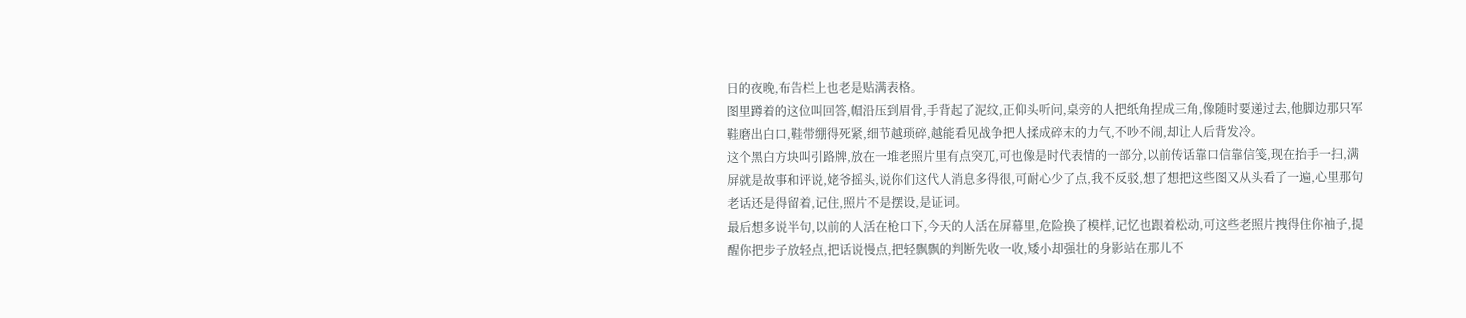日的夜晚,布告栏上也老是贴满表格。
图里蹲着的这位叫回答,帽沿压到眉骨,手背起了泥纹,正仰头听问,桌旁的人把纸角捏成三角,像随时要递过去,他脚边那只军鞋磨出白口,鞋带绷得死紧,细节越琐碎,越能看见战争把人揉成碎末的力气,不吵不闹,却让人后背发冷。
这个黑白方块叫引路牌,放在一堆老照片里有点突兀,可也像是时代表情的一部分,以前传话靠口信靠信笺,现在抬手一扫,满屏就是故事和评说,姥爷摇头,说你们这代人消息多得很,可耐心少了点,我不反驳,想了想把这些图又从头看了一遍,心里那句老话还是得留着,记住,照片不是摆设,是证词。
最后想多说半句,以前的人活在枪口下,今天的人活在屏幕里,危险换了模样,记忆也跟着松动,可这些老照片拽得住你袖子,提醒你把步子放轻点,把话说慢点,把轻飘飘的判断先收一收,矮小却强壮的身影站在那儿不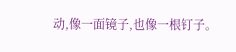动,像一面镜子,也像一根钉子。